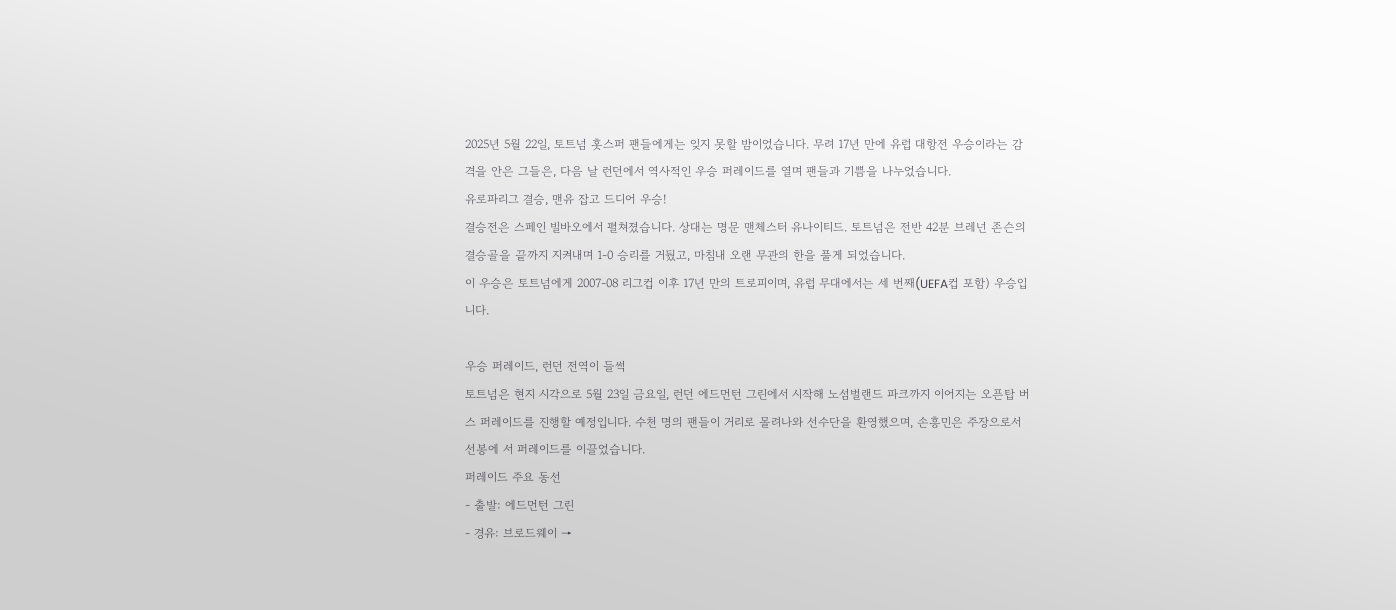2025년 5월 22일, 토트넘 홋스퍼 팬들에게는 잊지 못할 밤이었습니다. 무려 17년 만에 유럽 대항전 우승이라는 감격을 안은 그들은, 다음 날 런던에서 역사적인 우승 퍼레이드를 열며 팬들과 기쁨을 나누었습니다.
유로파리그 결승, 맨유 잡고 드디어 우승!
결승전은 스페인 빌바오에서 펼쳐졌습니다. 상대는 명문 맨체스터 유나이티드. 토트넘은 전반 42분 브레넌 존슨의 결승골을 끝까지 지켜내며 1-0 승리를 거뒀고, 마침내 오랜 무관의 한을 풀게 되었습니다.
이 우승은 토트넘에게 2007-08 리그컵 이후 17년 만의 트로피이며, 유럽 무대에서는 세 번째(UEFA컵 포함) 우승입니다.

우승 퍼레이드, 런던 전역이 들썩
토트넘은 현지 시각으로 5월 23일 금요일, 런던 에드먼턴 그린에서 시작해 노섬벌랜드 파크까지 이어지는 오픈탑 버스 퍼레이드를 진행할 예정입니다. 수천 명의 팬들이 거리로 몰려나와 선수단을 환영했으며, 손흥민은 주장으로서 선봉에 서 퍼레이드를 이끌었습니다.
퍼레이드 주요 동선
- 출발: 에드먼턴 그린
- 경유: 브로드웨이 →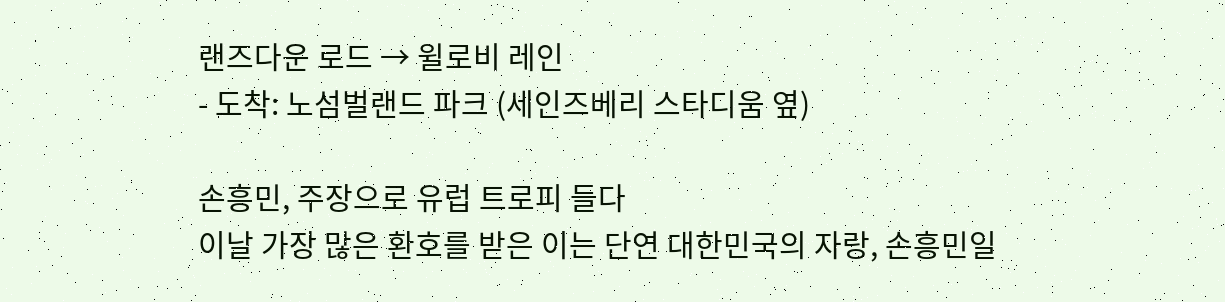랜즈다운 로드 → 윌로비 레인
- 도착: 노섬벌랜드 파크 (세인즈베리 스타디움 옆)

손흥민, 주장으로 유럽 트로피 들다
이날 가장 많은 환호를 받은 이는 단연 대한민국의 자랑, 손흥민일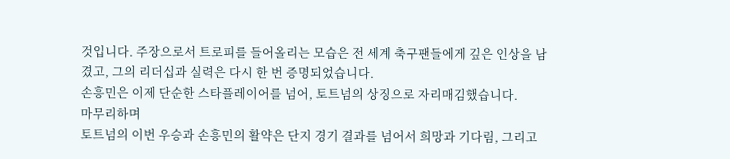것입니다. 주장으로서 트로피를 들어올리는 모습은 전 세계 축구팬들에게 깊은 인상을 남겼고, 그의 리더십과 실력은 다시 한 번 증명되었습니다.
손흥민은 이제 단순한 스타플레이어를 넘어, 토트넘의 상징으로 자리매김했습니다.
마무리하며
토트넘의 이번 우승과 손흥민의 활약은 단지 경기 결과를 넘어서 희망과 기다림, 그리고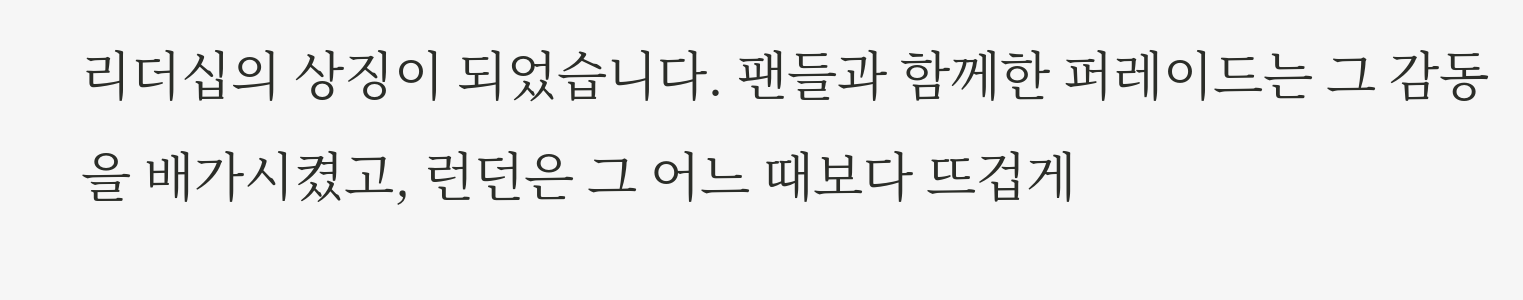리더십의 상징이 되었습니다. 팬들과 함께한 퍼레이드는 그 감동을 배가시켰고, 런던은 그 어느 때보다 뜨겁게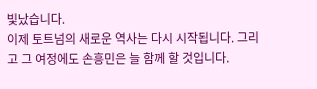빛났습니다.
이제 토트넘의 새로운 역사는 다시 시작됩니다. 그리고 그 여정에도 손흥민은 늘 함께 할 것입니다.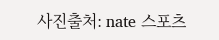사진출처: nate 스포츠